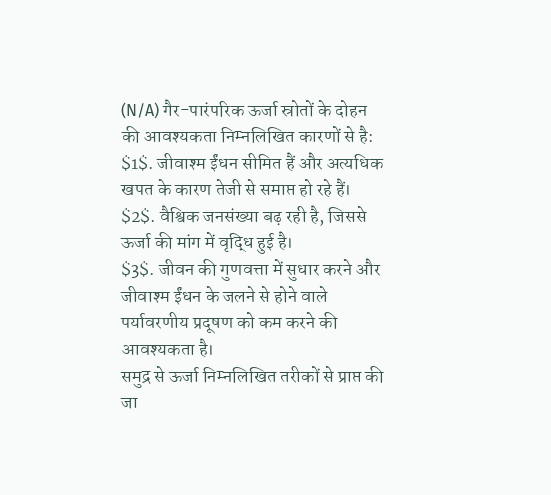(N/A) गैर-पारंपरिक ऊर्जा स्रोतों के दोहन की आवश्यकता निम्नलिखित कारणों से है:
$1$. जीवाश्म ईंधन सीमित हैं और अत्यधिक खपत के कारण तेजी से समाप्त हो रहे हैं।
$2$. वैश्विक जनसंख्या बढ़ रही है, जिससे ऊर्जा की मांग में वृद्धि हुई है।
$3$. जीवन की गुणवत्ता में सुधार करने और जीवाश्म ईंधन के जलने से होने वाले पर्यावरणीय प्रदूषण को कम करने की आवश्यकता है।
समुद्र से ऊर्जा निम्नलिखित तरीकों से प्राप्त की जा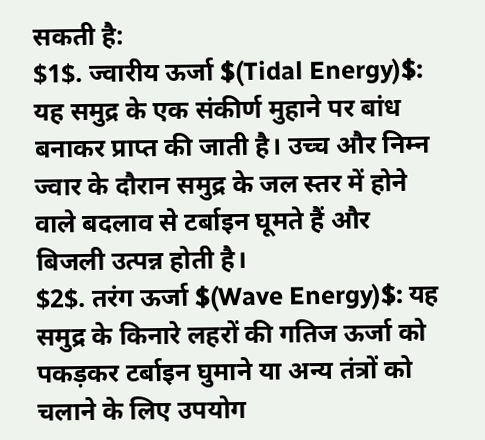सकती है:
$1$. ज्वारीय ऊर्जा $(Tidal Energy)$: यह समुद्र के एक संकीर्ण मुहाने पर बांध बनाकर प्राप्त की जाती है। उच्च और निम्न ज्वार के दौरान समुद्र के जल स्तर में होने वाले बदलाव से टर्बाइन घूमते हैं और बिजली उत्पन्न होती है।
$2$. तरंग ऊर्जा $(Wave Energy)$: यह समुद्र के किनारे लहरों की गतिज ऊर्जा को पकड़कर टर्बाइन घुमाने या अन्य तंत्रों को चलाने के लिए उपयोग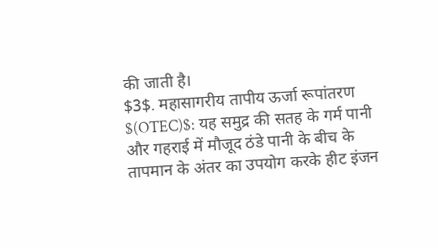की जाती है।
$3$. महासागरीय तापीय ऊर्जा रूपांतरण $(OTEC)$: यह समुद्र की सतह के गर्म पानी और गहराई में मौजूद ठंडे पानी के बीच के तापमान के अंतर का उपयोग करके हीट इंजन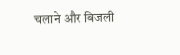चलाने और बिजली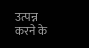उत्पन्न करने के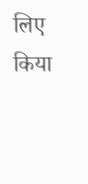लिए किया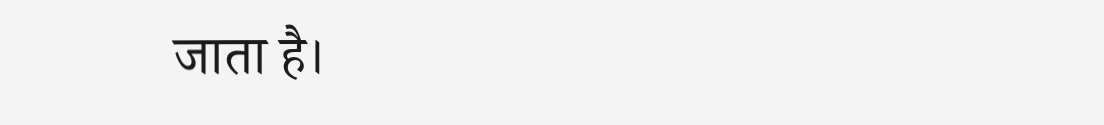जाता है।